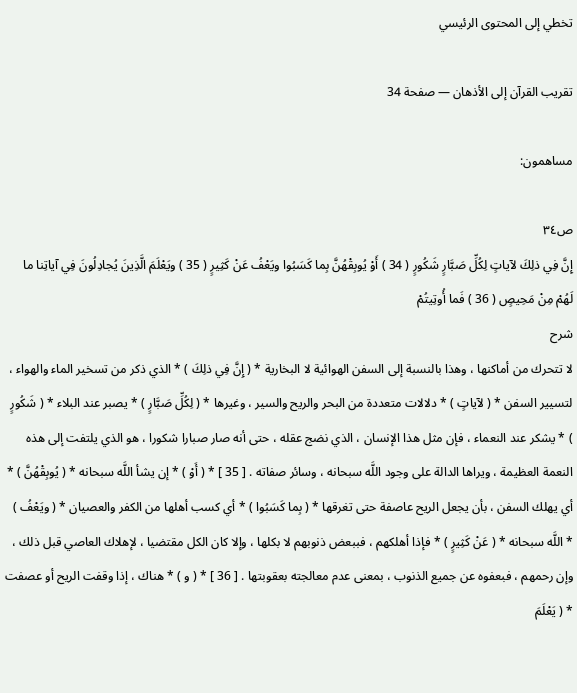تخطي إلى المحتوى الرئيسي

تقريب القرآن إلى الأذهان — صفحة 34

مساهمون:

ص٣٤
إِنَّ فِي ذلِكَ لآياتٍ لِكُلِّ صَبَّارٍ شَكُورٍ ( 34 ) أَوْ يُوبِقْهُنَّ بِما كَسَبُوا ويَعْفُ عَنْ كَثِيرٍ ( 35 ) ويَعْلَمَ الَّذِينَ يُجادِلُونَ فِي آياتِنا ما لَهُمْ مِنْ مَحِيصٍ ( 36 ) فَما أُوتِيتُمْ
شرح
لا تتحرك من أماكنها ، وهذا بالنسبة إلى السفن الهوائية لا البخارية * ( إِنَّ فِي ذلِكَ ) * الذي ذكر من تسخير الماء والهواء ، لتسيير السفن * ( لآياتٍ ) * دلالات متعددة من البحر والريح والسير ، وغيرها * ( لِكُلِّ صَبَّارٍ ) * يصبر عند البلاء * ( شَكُورٍ ) * يشكر عند النعماء ، فإن مثل هذا الإنسان ، الذي نضج عقله ، حتى أنه صار صبارا شكورا ، هو الذي يلتفت إلى هذه النعمة العظيمة ، ويراها الدالة على وجود اللَّه سبحانه ، وسائر صفاته . [ 35 ] * ( أَوْ ) * إن يشأ اللَّه سبحانه * ( يُوبِقْهُنَّ ) * أي يهلك السفن ، بأن يجعل الريح عاصفة حتى تغرقها * ( بِما كَسَبُوا ) * أي كسب أهلها من الكفر والعصيان * ( ويَعْفُ ) * اللَّه سبحانه * ( عَنْ كَثِيرٍ ) * فإذا أهلكهم ، فببعض ذنوبهم لا بكلها ، وإلا كان الكل مقتضيا ، لإهلاك العاصي قبل ذلك ، وإن رحمهم ، فبعفوه عن جميع الذنوب ، بمعنى عدم معالجته بعقوبتها . [ 36 ] * ( و ) * هناك ، إذا وقفت الريح أو عصفت * ( يَعْلَمَ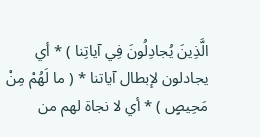الَّذِينَ يُجادِلُونَ فِي آياتِنا ) * أي يجادلون لإبطال آياتنا * ( ما لَهُمْ مِنْ مَحِيصٍ ) * أي لا نجاة لهم من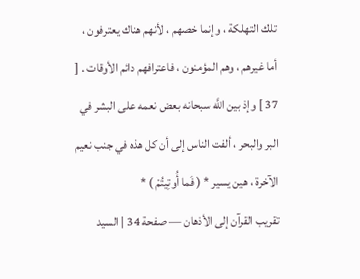تلك التهلكة ، وإنما خصهم ، لأنهم هناك يعترفون ، أما غيرهم ، وهم المؤمنون ، فاعترافهم دائم الأوقات . [ 37 ] وإذ بين اللَّه سبحانه بعض نعمه على البشر في البر والبحر ، ألفت الناس إلى أن كل هذه في جنب نعيم الآخرة ، هين يسير * ( فَما أُوتِيتُمْ ) *
تقريب القرآن إلى الأذهان — صفحة 34 | السيد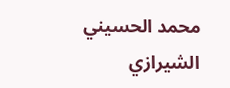محمد الحسيني الشيرازي